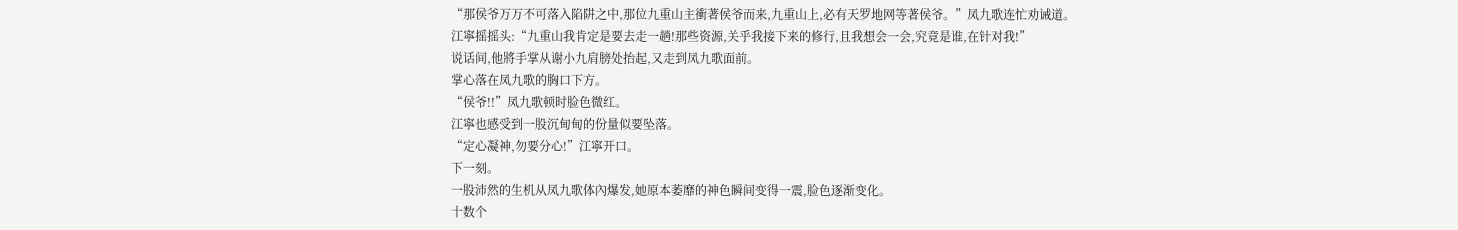“那侯爷万万不可落入陷阱之中,那位九重山主衝著侯爷而来,九重山上,必有天罗地网等著侯爷。”凤九歌连忙劝诫道。
江寧摇摇头:“九重山我肯定是要去走一趟!那些资源,关乎我接下来的修行,且我想会一会,究竟是谁,在针对我!”
说话间,他將手掌从谢小九肩膀处抬起,又走到凤九歌面前。
掌心落在凤九歌的胸口下方。
“侯爷!!”凤九歌顿时脸色微红。
江寧也感受到一股沉甸甸的份量似要坠落。
“定心凝神,勿要分心!”江寧开口。
下一刻。
一股沛然的生机从凤九歌体內爆发,她原本萎靡的神色瞬间变得一震,脸色逐渐变化。
十数个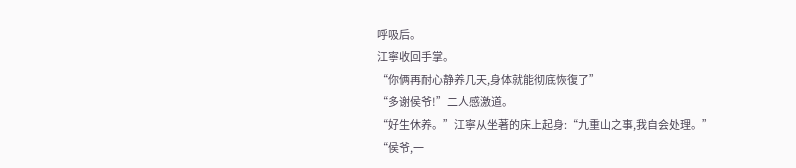呼吸后。
江寧收回手掌。
“你俩再耐心静养几天,身体就能彻底恢復了”
“多谢侯爷!”二人感激道。
“好生休养。”江寧从坐著的床上起身:“九重山之事,我自会处理。”
“侯爷,一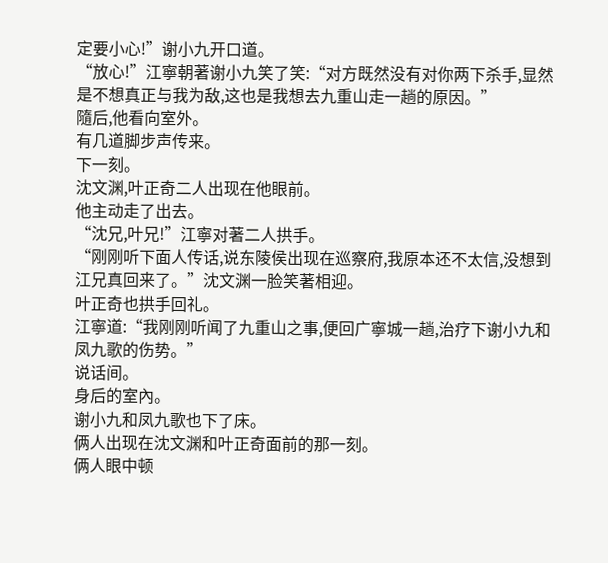定要小心!”谢小九开口道。
“放心!”江寧朝著谢小九笑了笑:“对方既然没有对你两下杀手,显然是不想真正与我为敌,这也是我想去九重山走一趟的原因。”
隨后,他看向室外。
有几道脚步声传来。
下一刻。
沈文渊,叶正奇二人出现在他眼前。
他主动走了出去。
“沈兄,叶兄!”江寧对著二人拱手。
“刚刚听下面人传话,说东陵侯出现在巡察府,我原本还不太信,没想到江兄真回来了。”沈文渊一脸笑著相迎。
叶正奇也拱手回礼。
江寧道:“我刚刚听闻了九重山之事,便回广寧城一趟,治疗下谢小九和凤九歌的伤势。”
说话间。
身后的室內。
谢小九和凤九歌也下了床。
俩人出现在沈文渊和叶正奇面前的那一刻。
俩人眼中顿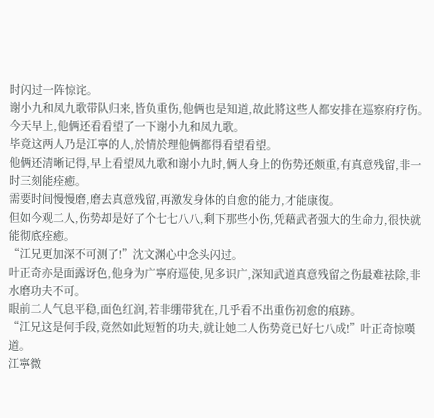时闪过一阵惊诧。
谢小九和凤九歌带队归来,皆负重伤,他俩也是知道,故此將这些人都安排在巡察府疗伤。
今天早上,他俩还看看望了一下谢小九和凤九歌。
毕竟这两人乃是江寧的人,於情於理他俩都得看望看望。
他俩还清晰记得,早上看望凤九歌和谢小九时,俩人身上的伤势还颇重,有真意残留,非一时三刻能痊癒。
需要时间慢慢磨,磨去真意残留,再激发身体的自愈的能力,才能康復。
但如今观二人,伤势却是好了个七七八八,剩下那些小伤,凭藉武者强大的生命力,很快就能彻底痊癒。
“江兄更加深不可测了!”沈文渊心中念头闪过。
叶正奇亦是面露讶色,他身为广寧府巡使,见多识广,深知武道真意残留之伤最难祛除,非水磨功夫不可。
眼前二人气息平稳,面色红润,若非绷带犹在,几乎看不出重伤初愈的痕跡。
“江兄这是何手段,竟然如此短暂的功夫,就让她二人伤势竟已好七八成!”叶正奇惊嘆道。
江寧微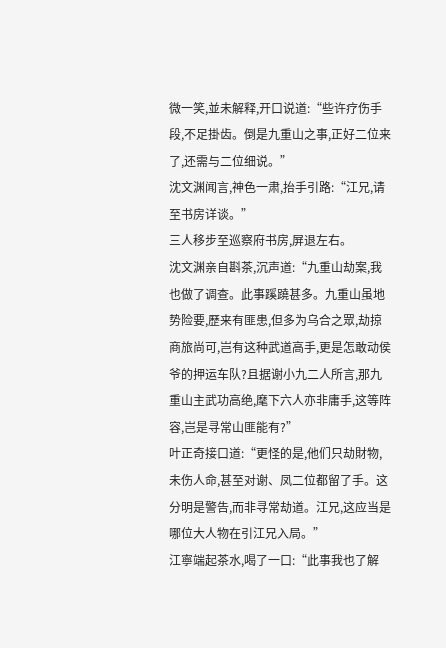微一笑,並未解释,开口说道:“些许疗伤手段,不足掛齿。倒是九重山之事,正好二位来了,还需与二位细说。”
沈文渊闻言,神色一肃,抬手引路:“江兄,请至书房详谈。”
三人移步至巡察府书房,屏退左右。
沈文渊亲自斟茶,沉声道:“九重山劫案,我也做了调查。此事蹊蹺甚多。九重山虽地势险要,歷来有匪患,但多为乌合之眾,劫掠商旅尚可,岂有这种武道高手,更是怎敢动侯爷的押运车队?且据谢小九二人所言,那九重山主武功高绝,麾下六人亦非庸手,这等阵容,岂是寻常山匪能有?”
叶正奇接口道:“更怪的是,他们只劫財物,未伤人命,甚至对谢、凤二位都留了手。这分明是警告,而非寻常劫道。江兄,这应当是哪位大人物在引江兄入局。”
江寧端起茶水,喝了一口:“此事我也了解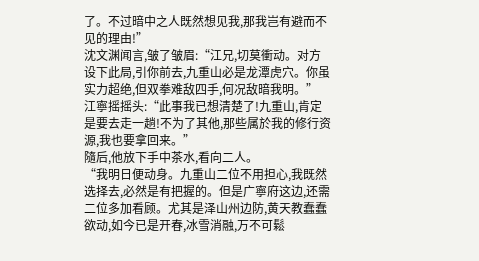了。不过暗中之人既然想见我,那我岂有避而不见的理由!”
沈文渊闻言,皱了皱眉:“江兄,切莫衝动。对方设下此局,引你前去,九重山必是龙潭虎穴。你虽实力超绝,但双拳难敌四手,何况敌暗我明。”
江寧摇摇头:“此事我已想清楚了!九重山,肯定是要去走一趟!不为了其他,那些属於我的修行资源,我也要拿回来。”
隨后,他放下手中茶水,看向二人。
“我明日便动身。九重山二位不用担心,我既然选择去,必然是有把握的。但是广寧府这边,还需二位多加看顾。尤其是泽山州边防,黄天教蠢蠢欲动,如今已是开春,冰雪消融,万不可鬆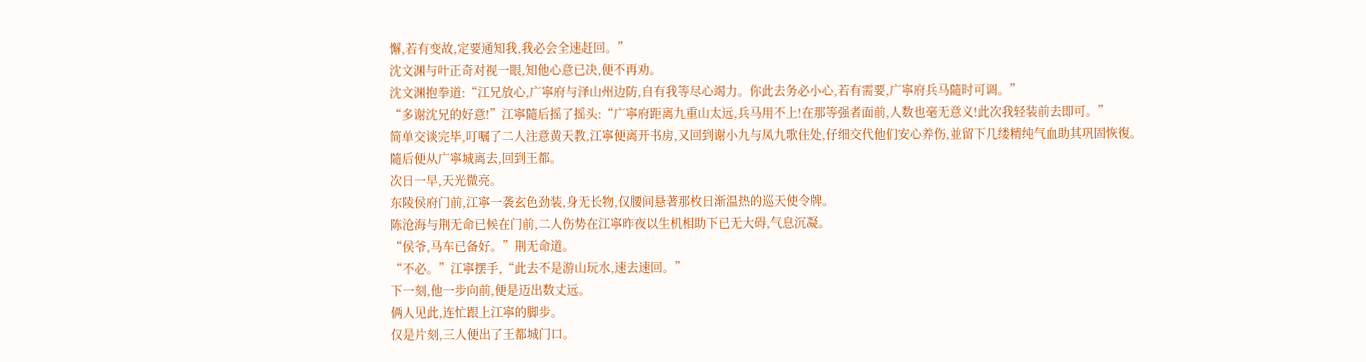懈,若有变故,定要通知我,我必会全速赶回。”
沈文渊与叶正奇对视一眼,知他心意已决,便不再劝。
沈文渊抱拳道:“江兄放心,广寧府与泽山州边防,自有我等尽心竭力。你此去务必小心,若有需要,广寧府兵马隨时可调。”
“多谢沈兄的好意!”江寧隨后摇了摇头:“广寧府距离九重山太远,兵马用不上!在那等强者面前,人数也毫无意义!此次我轻装前去即可。”
简单交谈完毕,叮嘱了二人注意黄天教,江寧便离开书房,又回到谢小九与凤九歌住处,仔细交代他们安心养伤,並留下几缕精纯气血助其巩固恢復。
隨后便从广寧城离去,回到王都。
次日一早,天光微亮。
东陵侯府门前,江寧一袭玄色劲装,身无长物,仅腰间悬著那枚日渐温热的巡天使令牌。
陈沧海与荆无命已候在门前,二人伤势在江寧昨夜以生机相助下已无大碍,气息沉凝。
“侯爷,马车已备好。”荆无命道。
“不必。”江寧摆手,“此去不是游山玩水,速去速回。”
下一刻,他一步向前,便是迈出数丈远。
俩人见此,连忙跟上江寧的脚步。
仅是片刻,三人便出了王都城门口。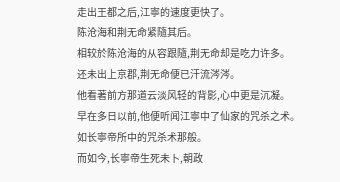走出王都之后,江寧的速度更快了。
陈沧海和荆无命紧隨其后。
相较於陈沧海的从容跟隨,荆无命却是吃力许多。
还未出上京郡,荆无命便已汗流涔涔。
他看著前方那道云淡风轻的背影,心中更是沉凝。
早在多日以前,他便听闻江寧中了仙家的咒杀之术。
如长寧帝所中的咒杀术那般。
而如今,长寧帝生死未卜,朝政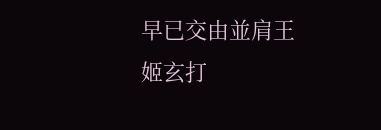早已交由並肩王姬玄打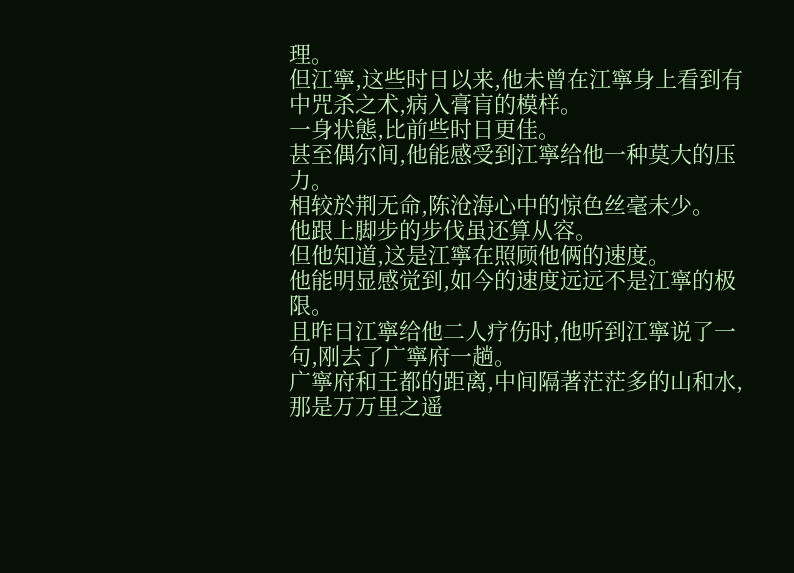理。
但江寧,这些时日以来,他未曾在江寧身上看到有中咒杀之术,病入膏肓的模样。
一身状態,比前些时日更佳。
甚至偶尔间,他能感受到江寧给他一种莫大的压力。
相较於荆无命,陈沧海心中的惊色丝毫未少。
他跟上脚步的步伐虽还算从容。
但他知道,这是江寧在照顾他俩的速度。
他能明显感觉到,如今的速度远远不是江寧的极限。
且昨日江寧给他二人疗伤时,他听到江寧说了一句,刚去了广寧府一趟。
广寧府和王都的距离,中间隔著茫茫多的山和水,那是万万里之遥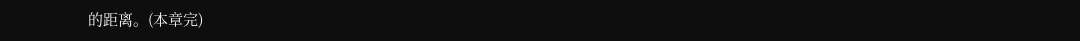的距离。(本章完)